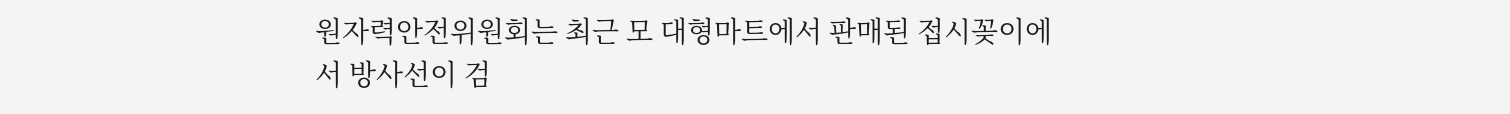원자력안전위원회는 최근 모 대형마트에서 판매된 접시꽂이에서 방사선이 검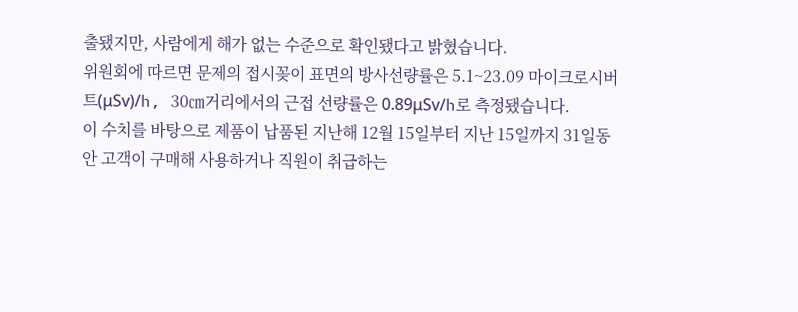출됐지만, 사람에게 해가 없는 수준으로 확인됐다고 밝혔습니다.
위원회에 따르면 문제의 접시꽂이 표면의 방사선량률은 5.1~23.09 마이크로시버트(μSv)/h, 30㎝거리에서의 근접 선량률은 0.89μSv/h로 측정됐습니다.
이 수치를 바탕으로 제품이 납품된 지난해 12월 15일부터 지난 15일까지 31일동안 고객이 구매해 사용하거나 직원이 취급하는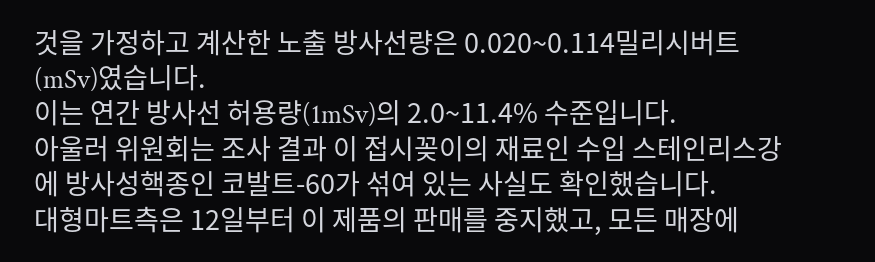것을 가정하고 계산한 노출 방사선량은 0.020~0.114밀리시버트(mSv)였습니다.
이는 연간 방사선 허용량(1mSv)의 2.0~11.4% 수준입니다.
아울러 위원회는 조사 결과 이 접시꽂이의 재료인 수입 스테인리스강에 방사성핵종인 코발트-60가 섞여 있는 사실도 확인했습니다.
대형마트측은 12일부터 이 제품의 판매를 중지했고, 모든 매장에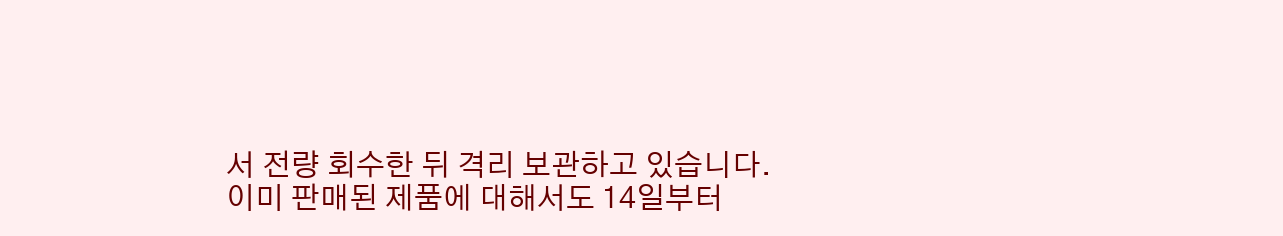서 전량 회수한 뒤 격리 보관하고 있습니다.
이미 판매된 제품에 대해서도 14일부터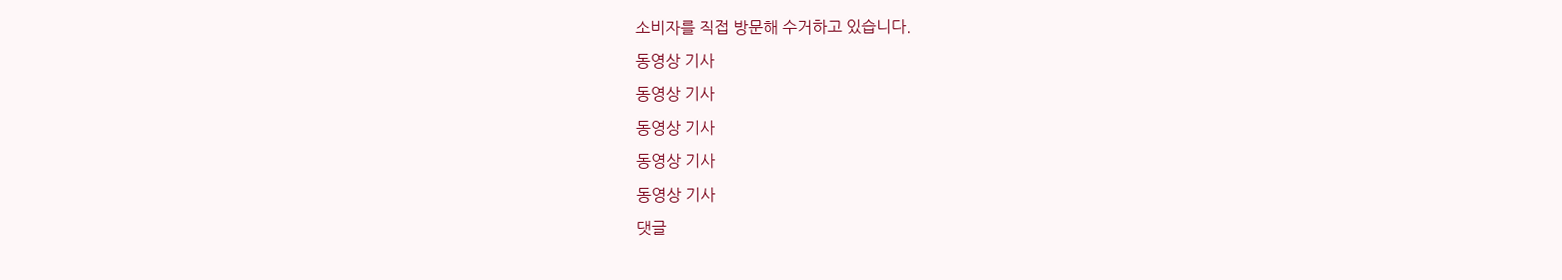소비자를 직접 방문해 수거하고 있습니다.
동영상 기사
동영상 기사
동영상 기사
동영상 기사
동영상 기사
댓글